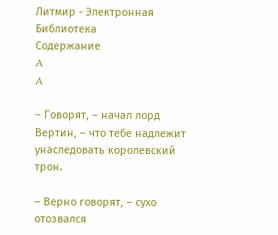Литмир - Электронная Библиотека
Содержание
A
A

– Говорят, – начал лорд Вертин, – что тебе надлежит унаследовать королевский трон.

– Верно говорят, – сухо отозвался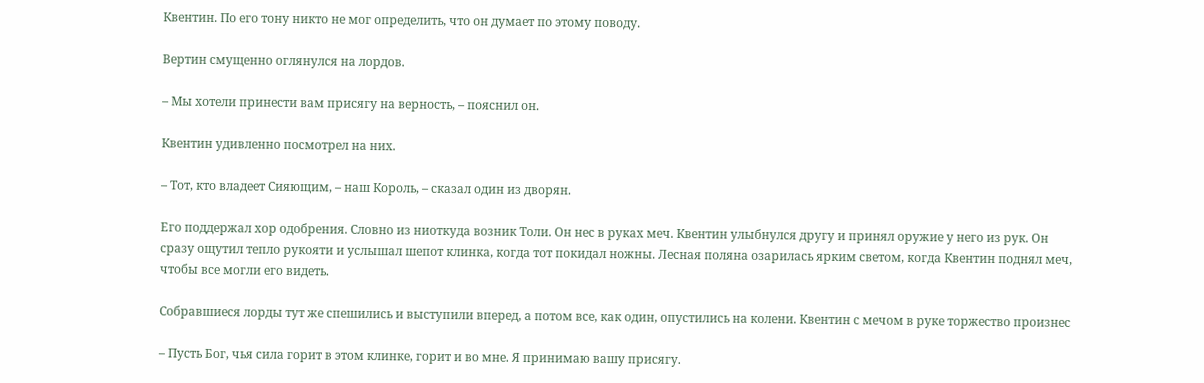Квентин. По его тону никто не мог определить, что он думает по этому поводу.

Вертин смущенно оглянулся на лордов.

– Мы хотели принести вам присягу на верность, – пояснил он.

Квентин удивленно посмотрел на них.

– Тот, кто владеет Сияющим, – наш Король, – сказал один из дворян.

Его поддержал хор одобрения. Словно из ниоткуда возник Толи. Он нес в руках меч. Квентин улыбнулся другу и принял оружие у него из рук. Он сразу ощутил тепло рукояти и услышал шепот клинка, когда тот покидал ножны. Лесная поляна озарилась ярким светом, когда Квентин поднял меч, чтобы все могли его видеть.

Собравшиеся лорды тут же спешились и выступили вперед, а потом все, как один, опустились на колени. Квентин с мечом в руке торжество произнес

– Пусть Бог, чья сила горит в этом клинке, горит и во мне. Я принимаю вашу присягу.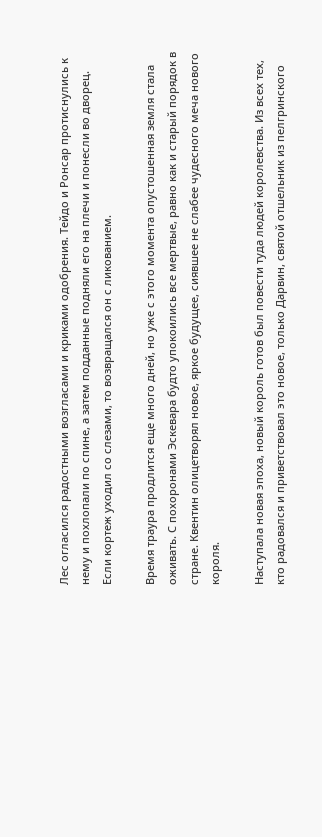Лес огласился радостными возгласами и криками одобрения. Тейдо и Ронсар протиснулись к нему и похлопали по спине, а затем подданные подняли его на плечи и понесли во дворец. Если кортеж уходил со слезами, то возвращался он с ликованием.

Время траура продлится еще много дней, но уже с этого момента опустошенная земля стала оживать. С похоронами Эскевара будто упокоились все мертвые, равно как и старый порядок в стране. Квентин олицетворял новое, яркое будущее, сиявшее не слабее чудесного меча нового короля.

Наступала новая эпоха, новый король готов был повести туда людей королевства. Из всех тех, кто радовался и приветствовал это новое, только Дарвин, святой отшельник из пелгринского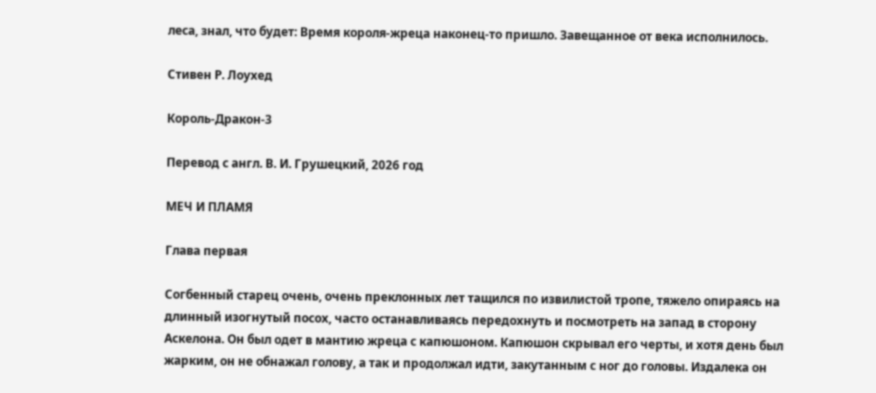леса, знал, что будет: Время короля-жреца наконец-то пришло. Завещанное от века исполнилось.

Стивен Р. Лоухед

Король-Дракон-3

Перевод с англ. В. И. Грушецкий, 2026 год

МЕЧ И ПЛАМЯ

Глава первая

Согбенный старец очень, очень преклонных лет тащился по извилистой тропе, тяжело опираясь на длинный изогнутый посох, часто останавливаясь передохнуть и посмотреть на запад в сторону Аскелона. Он был одет в мантию жреца с капюшоном. Капюшон скрывал его черты, и хотя день был жарким, он не обнажал голову, а так и продолжал идти, закутанным с ног до головы. Издалека он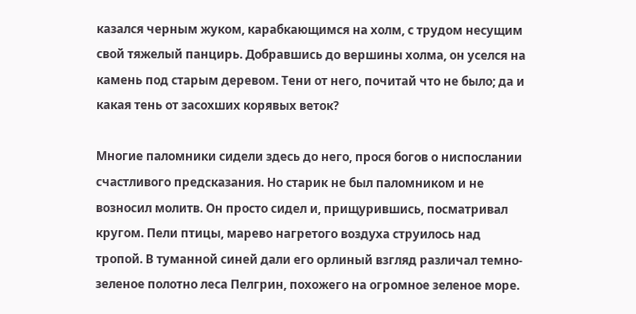казался черным жуком, карабкающимся на холм, с трудом несущим свой тяжелый панцирь. Добравшись до вершины холма, он уселся на камень под старым деревом. Тени от него, почитай что не было; да и какая тень от засохших корявых веток?

Многие паломники сидели здесь до него, прося богов о ниспослании счастливого предсказания. Но старик не был паломником и не возносил молитв. Он просто сидел и, прищурившись, посматривал кругом. Пели птицы, марево нагретого воздуха струилось над тропой. В туманной синей дали его орлиный взгляд различал темно-зеленое полотно леса Пелгрин, похожего на огромное зеленое море.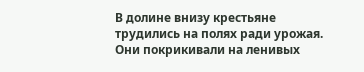В долине внизу крестьяне трудились на полях ради урожая. Они покрикивали на ленивых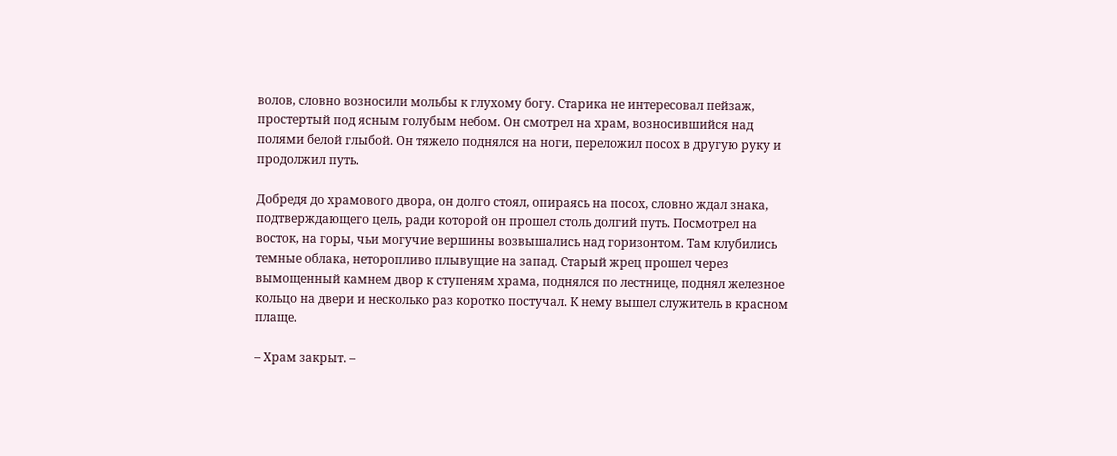волов, словно возносили мольбы к глухому богу. Старика не интересовал пейзаж, простертый под ясным голубым небом. Он смотрел на храм, возносившийся над полями белой глыбой. Он тяжело поднялся на ноги, переложил посох в другую руку и продолжил путь.

Добредя до храмового двора, он долго стоял, опираясь на посох, словно ждал знака, подтверждающего цель, ради которой он прошел столь долгий путь. Посмотрел на восток, на горы, чьи могучие вершины возвышались над горизонтом. Там клубились темные облака, неторопливо плывущие на запад. Старый жрец прошел через вымощенный камнем двор к ступеням храма, поднялся по лестнице, поднял железное кольцо на двери и несколько раз коротко постучал. К нему вышел служитель в красном плаще.

– Храм закрыт. –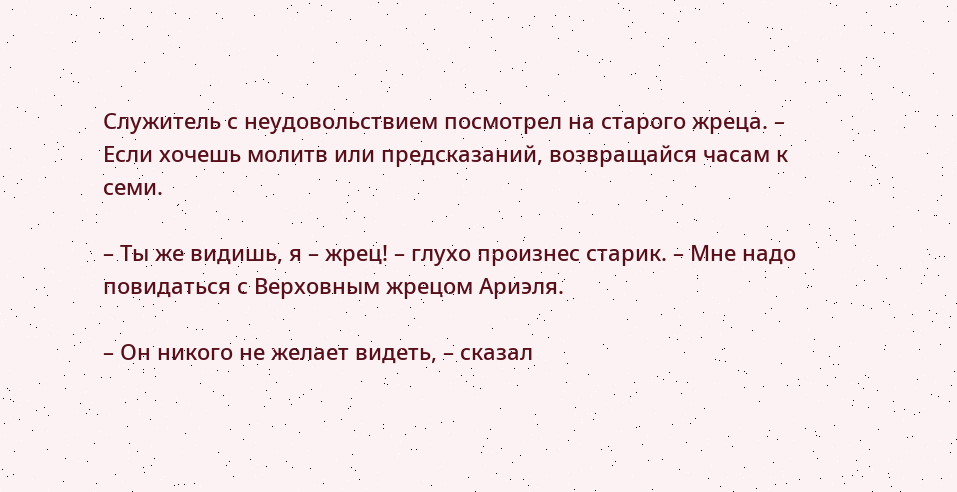Служитель с неудовольствием посмотрел на старого жреца. – Если хочешь молитв или предсказаний, возвращайся часам к семи.

– Ты же видишь, я – жрец! – глухо произнес старик. – Мне надо повидаться с Верховным жрецом Ариэля.

– Он никого не желает видеть, – сказал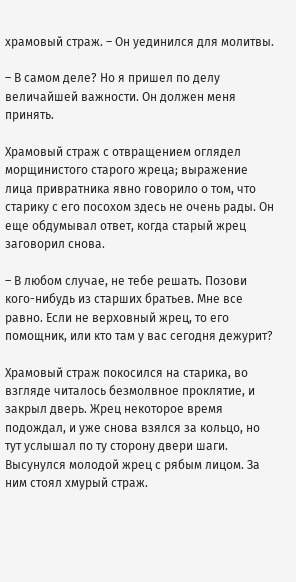храмовый страж. – Он уединился для молитвы.

– В самом деле? Но я пришел по делу величайшей важности. Он должен меня принять.

Храмовый страж с отвращением оглядел морщинистого старого жреца; выражение лица привратника явно говорило о том, что старику с его посохом здесь не очень рады. Он еще обдумывал ответ, когда старый жрец заговорил снова.

– В любом случае, не тебе решать. Позови кого-нибудь из старших братьев. Мне все равно. Если не верховный жрец, то его помощник, или кто там у вас сегодня дежурит?

Храмовый страж покосился на старика, во взгляде читалось безмолвное проклятие, и закрыл дверь. Жрец некоторое время подождал, и уже снова взялся за кольцо, но тут услышал по ту сторону двери шаги. Высунулся молодой жрец с рябым лицом. За ним стоял хмурый страж.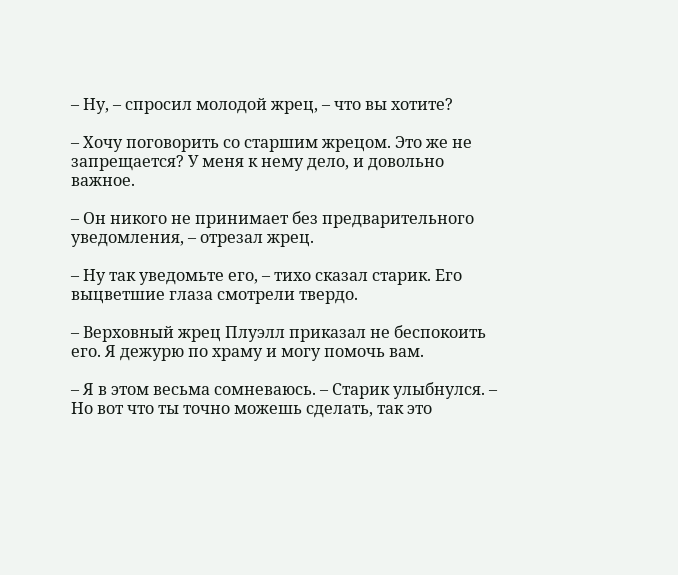– Ну, – спросил молодой жрец, – что вы хотите?

– Хочу поговорить со старшим жрецом. Это же не запрещается? У меня к нему дело, и довольно важное.

– Он никого не принимает без предварительного уведомления, – отрезал жрец.

– Ну так уведомьте его, – тихо сказал старик. Его выцветшие глаза смотрели твердо.

– Верховный жрец Плуэлл приказал не беспокоить его. Я дежурю по храму и могу помочь вам.

– Я в этом весьма сомневаюсь. – Старик улыбнулся. – Но вот что ты точно можешь сделать, так это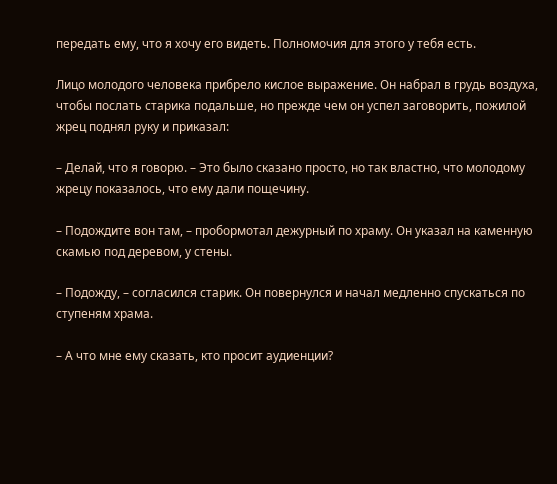передать ему, что я хочу его видеть. Полномочия для этого у тебя есть.

Лицо молодого человека прибрело кислое выражение. Он набрал в грудь воздуха, чтобы послать старика подальше, но прежде чем он успел заговорить, пожилой жрец поднял руку и приказал:

– Делай, что я говорю. – Это было сказано просто, но так властно, что молодому жрецу показалось, что ему дали пощечину.

– Подождите вон там, – пробормотал дежурный по храму. Он указал на каменную скамью под деревом, у стены.

– Подожду, – согласился старик. Он повернулся и начал медленно спускаться по ступеням храма.

– А что мне ему сказать, кто просит аудиенции?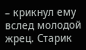– крикнул ему вслед молодой жрец. Старик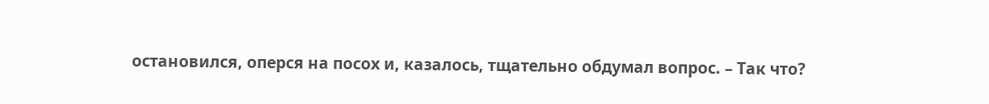остановился, оперся на посох и, казалось, тщательно обдумал вопрос. – Так что?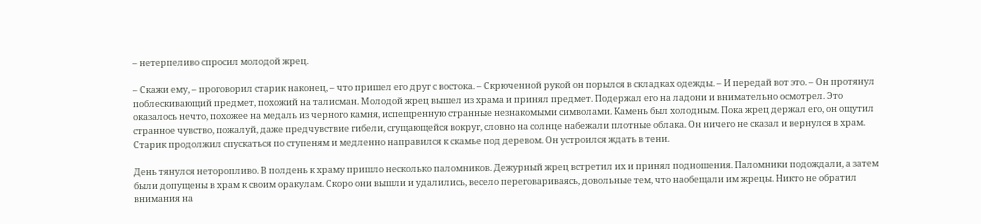– нетерпеливо спросил молодой жрец.

– Скажи ему, – проговорил старик наконец, – что пришел его друг с востока. – Скрюченной рукой он порылся в складках одежды. – И передай вот это. – Он протянул поблескивающий предмет, похожий на талисман. Молодой жрец вышел из храма и принял предмет. Подержал его на ладони и внимательно осмотрел. Это оказалось нечто, похожее на медаль из черного камня, испещренную странные незнакомыми символами. Камень был холодным. Пока жрец держал его, он ощутил странное чувство, пожалуй, даже предчувствие гибели, сгущающейся вокруг, словно на солнце набежали плотные облака. Он ничего не сказал и вернулся в храм. Старик продолжил спускаться по ступеням и медленно направился к скамье под деревом. Он устроился ждать в тени.

День тянулся неторопливо. В полдень к храму пришло несколько паломников. Дежурный жрец встретил их и принял подношения. Паломники подождали, а затем были допущены в храм к своим оракулам. Скоро они вышли и удалились, весело переговариваясь, довольные тем, что наобещали им жрецы. Никто не обратил внимания на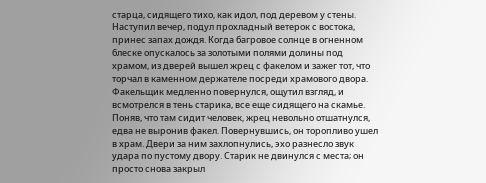старца, сидящего тихо, как идол, под деревом у стены. Наступил вечер, подул прохладный ветерок с востока, принес запах дождя. Когда багровое солнце в огненном блеске опускалось за золотыми полями долины под храмом, из дверей вышел жрец с факелом и зажег тот, что торчал в каменном держателе посреди храмового двора. Факельщик медленно повернулся, ощутил взгляд, и всмотрелся в тень старика, все еще сидящего на скамье. Поняв, что там сидит человек, жрец невольно отшатнулся, едва не выронив факел. Повернувшись, он торопливо ушел в храм. Двери за ним захлопнулись, эхо разнесло звук удара по пустому двору. Старик не двинулся с места; он просто снова закрыл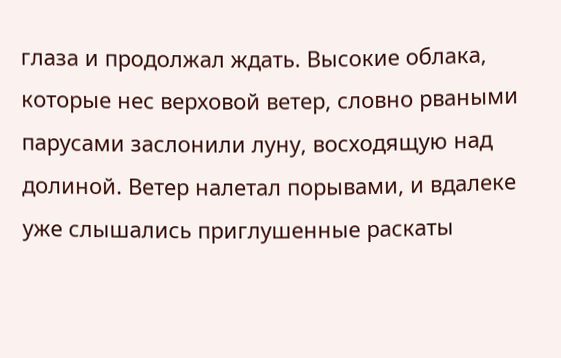глаза и продолжал ждать. Высокие облака, которые нес верховой ветер, словно рваными парусами заслонили луну, восходящую над долиной. Ветер налетал порывами, и вдалеке уже слышались приглушенные раскаты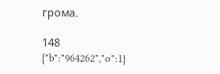грома.

148
{"b":"964262","o":1}